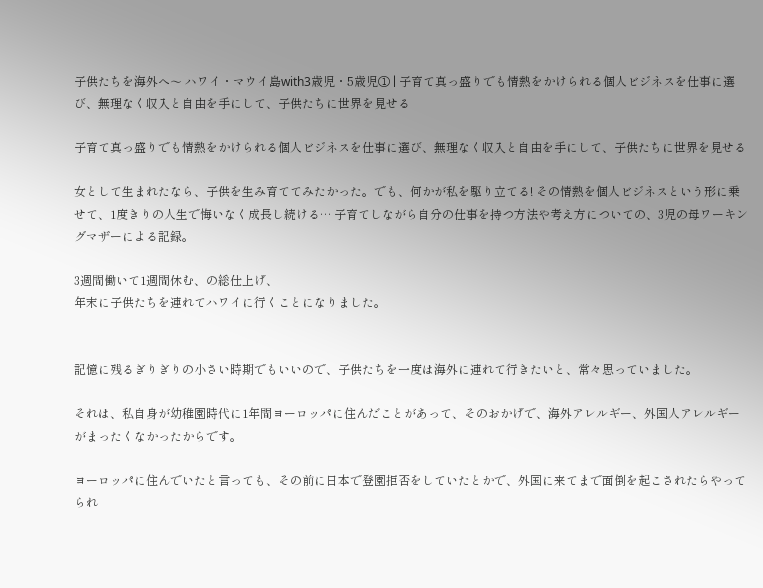子供たちを海外へ〜 ハワイ・マウイ島with3歳児・5歳児① | 子育て真っ盛りでも情熱をかけられる個人ビジネスを仕事に選び、無理なく収入と自由を手にして、子供たちに世界を見せる

子育て真っ盛りでも情熱をかけられる個人ビジネスを仕事に選び、無理なく収入と自由を手にして、子供たちに世界を見せる

女として生まれたなら、子供を生み育ててみたかった。でも、何かが私を駆り立てる! その情熱を個人ビジネスという形に乗せて、1度きりの人生で悔いなく成長し続ける… 子育てしながら自分の仕事を持つ方法や考え方についての、3児の母ワーキングマザーによる記録。

3週間働いて1週間休む、の総仕上げ、
年末に子供たちを連れてハワイに行くことになりました。


記憶に残るぎりぎりの小さい時期でもいいので、子供たちを一度は海外に連れて行きたいと、常々思っていました。

それは、私自身が幼稚園時代に1年間ヨーロッパに住んだことがあって、そのおかげで、海外アレルギー、外国人アレルギーがまったくなかったからです。

ヨーロッパに住んでいたと言っても、その前に日本で登園拒否をしていたとかで、外国に来てまで面倒を起こされたらやってられ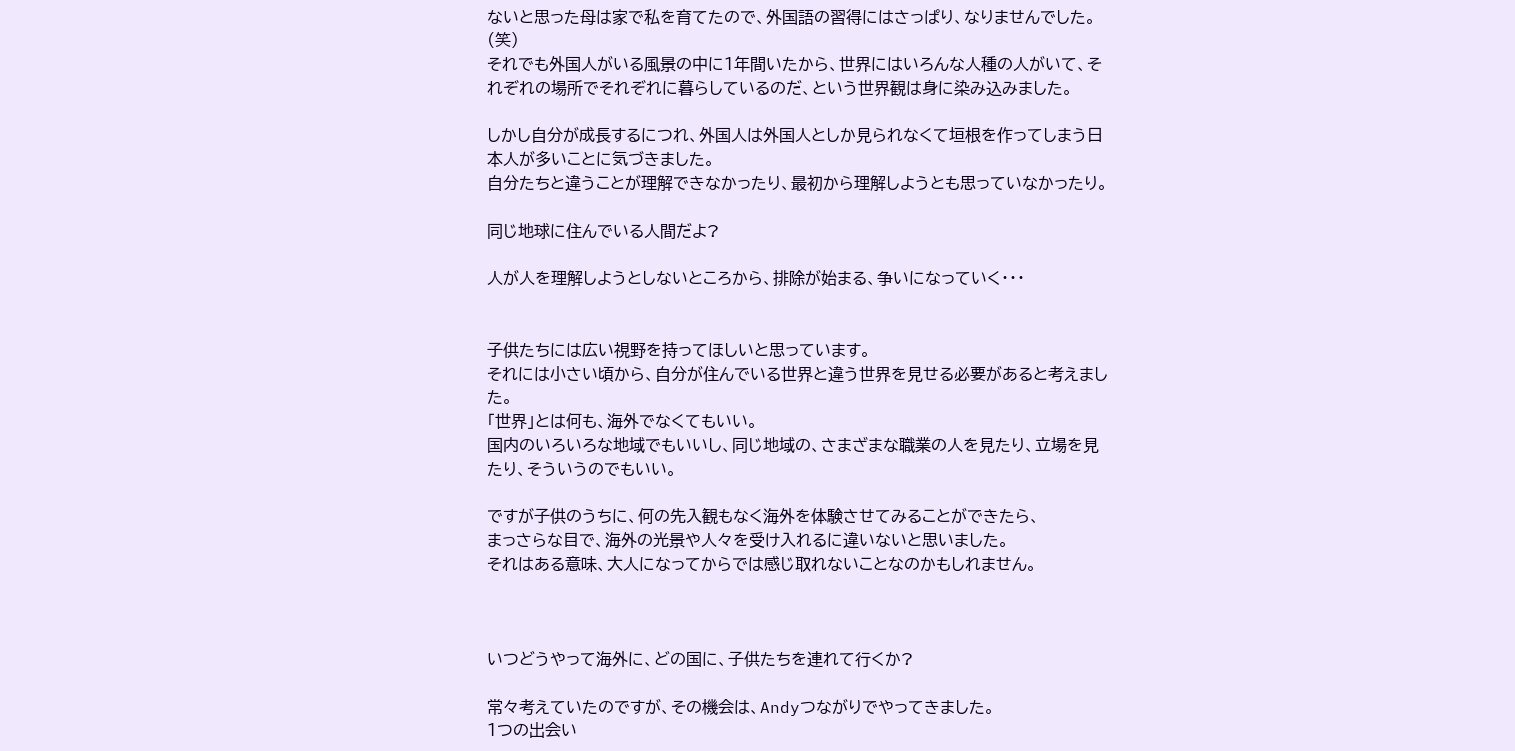ないと思った母は家で私を育てたので、外国語の習得にはさっぱり、なりませんでした。(笑)
それでも外国人がいる風景の中に1年間いたから、世界にはいろんな人種の人がいて、それぞれの場所でそれぞれに暮らしているのだ、という世界観は身に染み込みました。

しかし自分が成長するにつれ、外国人は外国人としか見られなくて垣根を作ってしまう日本人が多いことに気づきました。
自分たちと違うことが理解できなかったり、最初から理解しようとも思っていなかったり。

同じ地球に住んでいる人間だよ?

人が人を理解しようとしないところから、排除が始まる、争いになっていく・・・


子供たちには広い視野を持ってほしいと思っています。
それには小さい頃から、自分が住んでいる世界と違う世界を見せる必要があると考えました。
「世界」とは何も、海外でなくてもいい。
国内のいろいろな地域でもいいし、同じ地域の、さまざまな職業の人を見たり、立場を見たり、そういうのでもいい。

ですが子供のうちに、何の先入観もなく海外を体験させてみることができたら、
まっさらな目で、海外の光景や人々を受け入れるに違いないと思いました。
それはある意味、大人になってからでは感じ取れないことなのかもしれません。



いつどうやって海外に、どの国に、子供たちを連れて行くか?

常々考えていたのですが、その機会は、Andyつながりでやってきました。
1つの出会い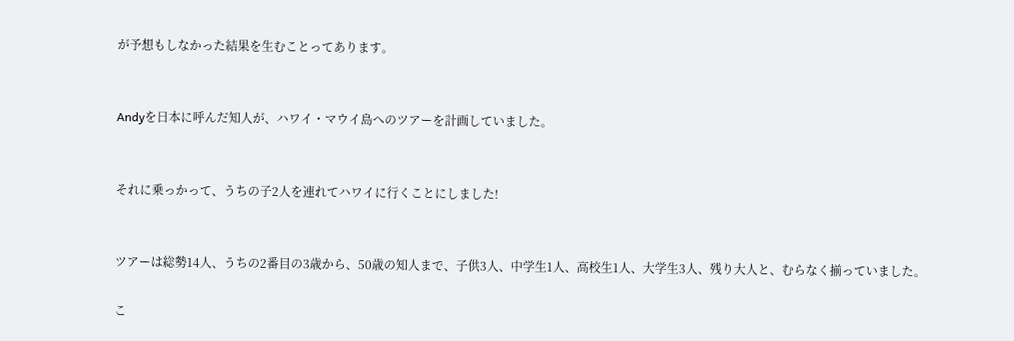が予想もしなかった結果を生むことってあります。


Andyを日本に呼んだ知人が、ハワイ・マウイ島へのツアーを計画していました。


それに乗っかって、うちの子2人を連れてハワイに行くことにしました!


ツアーは総勢14人、うちの2番目の3歳から、50歳の知人まで、子供3人、中学生1人、高校生1人、大学生3人、残り大人と、むらなく揃っていました。

こ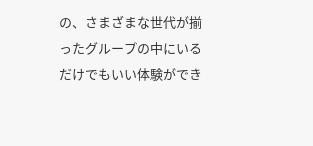の、さまざまな世代が揃ったグループの中にいるだけでもいい体験ができ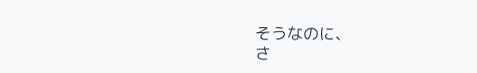そうなのに、
さ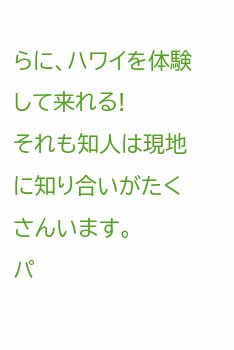らに、ハワイを体験して来れる!
それも知人は現地に知り合いがたくさんいます。
パ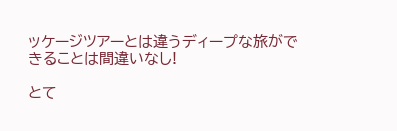ッケージツアーとは違うディープな旅ができることは間違いなし!

とて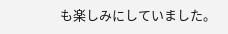も楽しみにしていました。